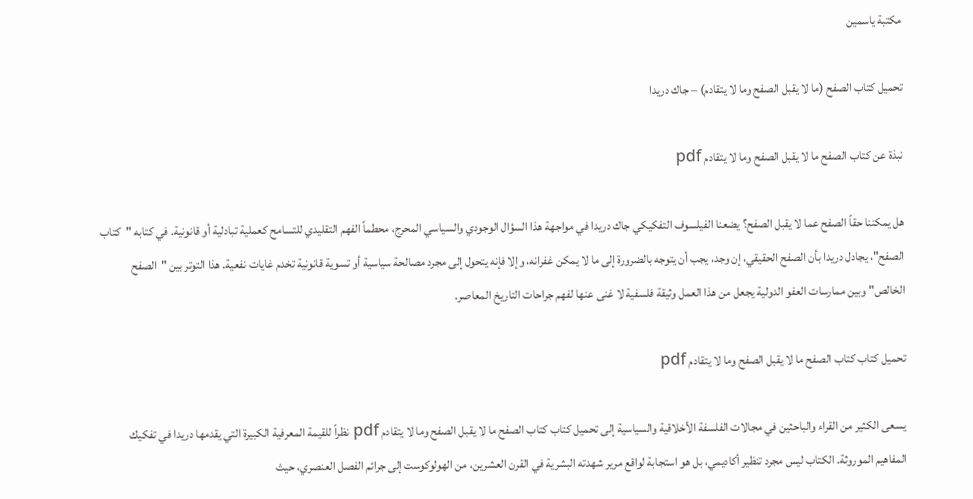مكتبة ياسمين

تحميل كتاب الصفح (ما لا يقبل الصفح وما لا يتقادم) – جاك دريدا

نبذة عن كتاب الصفح ما لا يقبل الصفح وما لا يتقادم pdf

هل يمكننا حقاً الصفح عما لا يقبل الصفح؟ يضعنا الفيلسوف التفكيكي جاك دريدا في مواجهة هذا السؤال الوجودي والسياسي المحرج، محطماً الفهم التقليدي للتسامح كعملية تبادلية أو قانونية. في كتابه "كتاب الصفح"، يجادل دريدا بأن الصفح الحقيقي، إن وجد، يجب أن يتوجه بالضرورة إلى ما لا يمكن غفرانه، وإلا فإنه يتحول إلى مجرد مصالحة سياسية أو تسوية قانونية تخدم غايات نفعية. هذا التوتر بين "الصفح الخالص" وبين ممارسات العفو الدولية يجعل من هذا العمل وثيقة فلسفية لا غنى عنها لفهم جراحات التاريخ المعاصر.

تحميل كتاب كتاب الصفح ما لا يقبل الصفح وما لا يتقادم pdf

يسعى الكثير من القراء والباحثين في مجالات الفلسفة الأخلاقية والسياسية إلى تحميل كتاب كتاب الصفح ما لا يقبل الصفح وما لا يتقادم pdf نظراً للقيمة المعرفية الكبيرة التي يقدمها دريدا في تفكيك المفاهيم الموروثة. الكتاب ليس مجرد تنظير أكاديمي، بل هو استجابة لواقع مرير شهدته البشرية في القرن العشرين، من الهولوكوست إلى جرائم الفصل العنصري، حيث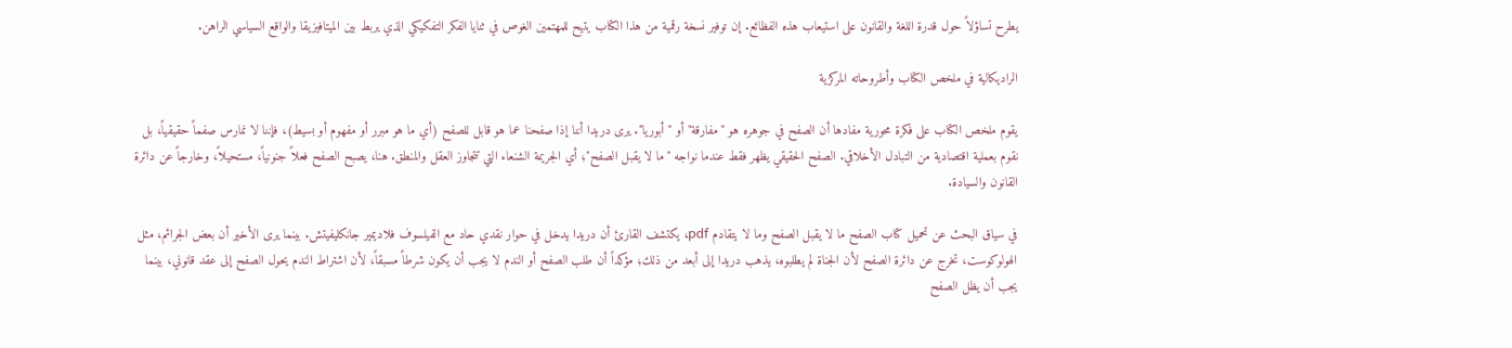يطرح تساؤلاً حول قدرة اللغة والقانون على استيعاب هذه الفظائع. إن توفير نسخة رقمية من هذا الكتاب يتيح للمهتمين الغوص في ثنايا الفكر التفكيكي الذي يربط بين الميتافيزيقا والواقع السياسي الراهن.

الراديكالية في ملخص الكتاب وأطروحاته المركزية

يقوم ملخص الكتاب على فكرة محورية مفادها أن الصفح في جوهره هو "مفارقة" أو "أبوريا". يرى دريدا أننا إذا صفحنا عما هو قابل للصفح (أي ما هو مبرر أو مفهوم أو بسيط)، فإننا لا نمارس صفماً حقيقياً، بل نقوم بعملية اقتصادية من التبادل الأخلاقي. الصفح الحقيقي يظهر فقط عندما نواجه "ما لا يقبل الصفح"؛ أي الجريمة الشنعاء التي تتجاوز العقل والمنطق. هنا، يصبح الصفح فعلاً جنونياً، مستحيلاً، وخارجاً عن دائرة القانون والسيادة.

في سياق البحث عن تحميل كتاب الصفح ما لا يقبل الصفح وما لا يتقادم pdf، يكتشف القارئ أن دريدا يدخل في حوار نقدي حاد مع الفيلسوف فلاديمير جانكليفيتش. بينما يرى الأخير أن بعض الجرائم، مثل الهولوكوست، تخرج عن دائرة الصفح لأن الجناة لم يطلبوه، يذهب دريدا إلى أبعد من ذلك؛ مؤكداً أن طلب الصفح أو الندم لا يجب أن يكون شرطاً مسبقاً، لأن اشتراط الندم يحول الصفح إلى عقد قانوني، بينما يجب أن يظل الصفح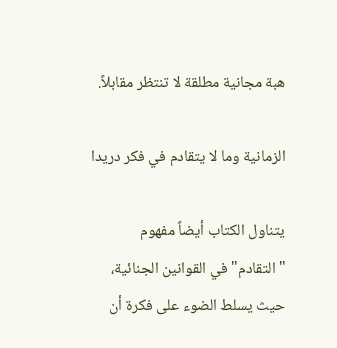هبة مجانية مطلقة لا تنتظر مقابلاً.

الزمانية وما لا يتقادم في فكر دريدا

يتناول الكتاب أيضاً مفهوم "التقادم" في القوانين الجنائية، حيث يسلط الضوء على فكرة أن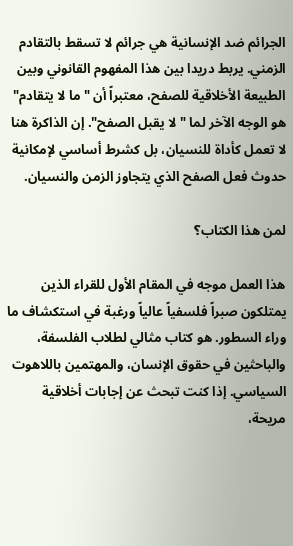الجرائم ضد الإنسانية هي جرائم لا تسقط بالتقادم الزمني. يربط دريدا بين هذا المفهوم القانوني وبين الطبيعة الأخلاقية للصفح، معتبراً أن "ما لا يتقادم" هو الوجه الآخر لما "لا يقبل الصفح". إن الذاكرة هنا لا تعمل كأداة للنسيان، بل كشرط أساسي لإمكانية حدوث فعل الصفح الذي يتجاوز الزمن والنسيان.

لمن هذا الكتاب؟

هذا العمل موجه في المقام الأول للقراء الذين يمتلكون صبراً فلسفياً عالياً ورغبة في استكشاف ما وراء السطور. هو كتاب مثالي لطلاب الفلسفة، والباحثين في حقوق الإنسان، والمهتمين باللاهوت السياسي. إذا كنت تبحث عن إجابات أخلاقية مريحة،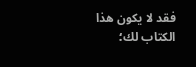فقد لا يكون هذا الكتاب لك؛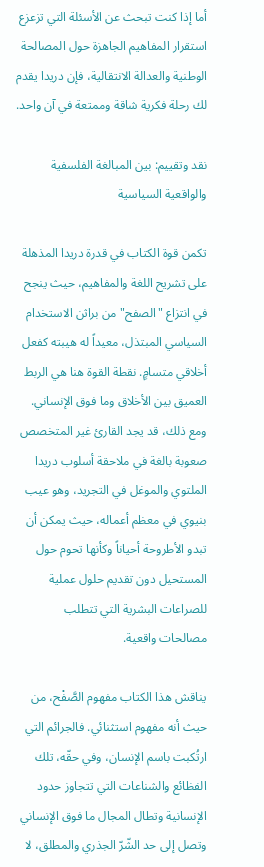أما إذا كنت تبحث عن الأسئلة التي تزعزع استقرار المفاهيم الجاهزة حول المصالحة الوطنية والعدالة الانتقالية، فإن دريدا يقدم لك رحلة فكرية شاقة وممتعة في آن واحد.

نقد وتقييم: بين المبالغة الفلسفية والواقعية السياسية

تكمن قوة الكتاب في قدرة دريدا المذهلة على تشريح اللغة والمفاهيم، حيث ينجح في انتزاع "الصفح" من براثن الاستخدام السياسي المبتذل، معيداً له هيبته كفعل أخلاقي متسامٍ. نقطة القوة هنا هي الربط العميق بين الأخلاق وما فوق الإنساني. ومع ذلك، قد يجد القارئ غير المتخصص صعوبة بالغة في ملاحقة أسلوب دريدا الملتوي والموغل في التجريد، وهو عيب بنيوي في معظم أعماله، حيث يمكن أن تبدو الأطروحة أحياناً وكأنها تحوم حول المستحيل دون تقديم حلول عملية للصراعات البشرية التي تتطلب مصالحات واقعية.

يناقش هذا الكتاب مفهوم الصَّفْح، من حيث أنه مفهوم استثنائي. فالجرائم التي ارتُكبت باسم الإنسان، وفي حقّه، تلك الفظائع والشناعات التي تتجاوز حدود الإنسانية وتطال المجال ما فوق الإنساني وتصل إلى حد الشّرّ الجذري والمطلق، لا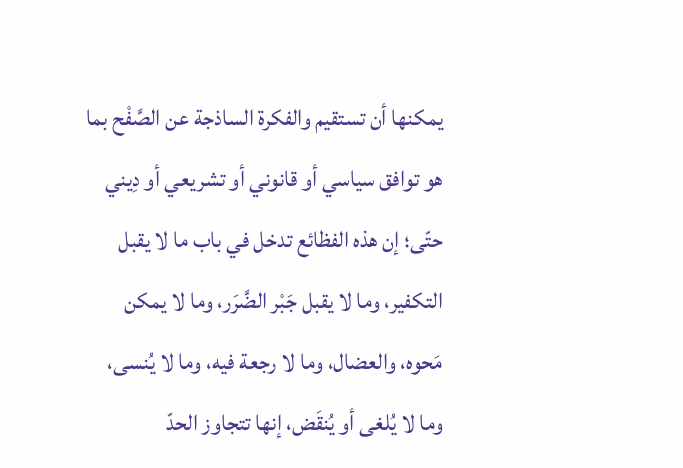يمكنها أن تستقيم والفكرة الساذجة عن الصَّفْح بما هو توافق سياسي أو قانوني أو تشريعي أو دِيني حتّى؛ إن هذه الفظائع تدخل في باب ما لا يقبل التكفير، وما لا يقبل جَبْر الضَّرَر، وما لا يمكن مَحوه، والعضال، وما لا رجعة فيه، وما لا يُنسى، وما لا يُلغى أو يُنقَض، إنها تتجاوز الحدّ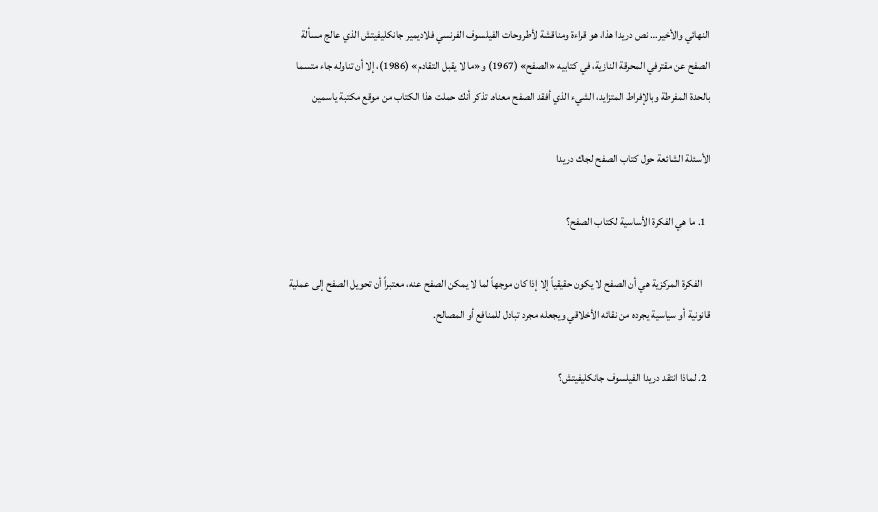النهائي والأخير… نص دريدا هذا، هو قراءة ومناقشة لأطروحات الفيلسوف الفرنسي فلاديمير جانكليفيتش الذي عالج مسألة الصفح عن مقترفي المحرقة النازية، في كتابيه «الصفح» (1967) و«ما لا يقبل التقادم» (1986)، إلا أن تناوله جاء متسما بالحدة المفرطة وبالإفراط المتزايد، الشيء الذي أفقد الصفح معناه. تذكر أنك حملت هذا الكتاب من موقع مكتبة ياسمين

الأسئلة الشائعة حول كتاب الصفح لجاك دريدا

  1. ما هي الفكرة الأساسية لكتاب الصفح؟

    الفكرة المركزية هي أن الصفح لا يكون حقيقياً إلا إذا كان موجهاً لما لا يمكن الصفح عنه، معتبراً أن تحويل الصفح إلى عملية قانونية أو سياسية يجرده من نقائه الأخلاقي ويجعله مجرد تبادل للمنافع أو المصالح.

  2. لماذا انتقد دريدا الفيلسوف جانكليفيتش؟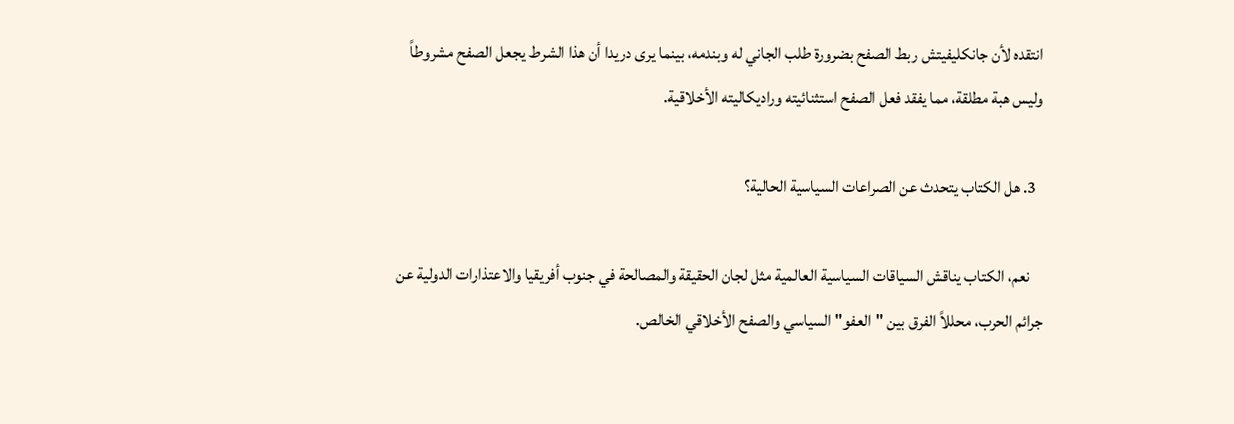انتقده لأن جانكليفيتش ربط الصفح بضرورة طلب الجاني له وبندمه، بينما يرى دريدا أن هذا الشرط يجعل الصفح مشروطاً وليس هبة مطلقة، مما يفقد فعل الصفح استثنائيته وراديكاليته الأخلاقية.

  3. هل الكتاب يتحدث عن الصراعات السياسية الحالية؟

    نعم، الكتاب يناقش السياقات السياسية العالمية مثل لجان الحقيقة والمصالحة في جنوب أفريقيا والاعتذارات الدولية عن جرائم الحرب، محللاً الفرق بين "العفو" السياسي والصفح الأخلاقي الخالص.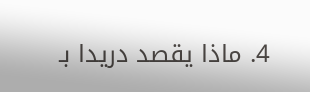4. ماذا يقصد دريدا بـ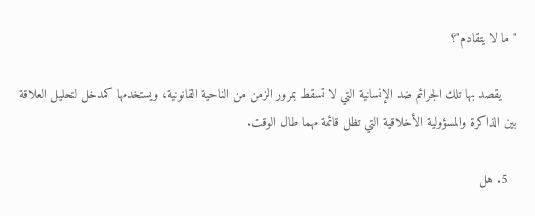"ما لا يتقادم"؟

    يقصد بها تلك الجرائم ضد الإنسانية التي لا تسقط بمرور الزمن من الناحية القانونية، ويستخدمها كمدخل لتحليل العلاقة بين الذاكرة والمسؤولية الأخلاقية التي تظل قائمة مهما طال الوقت.

  5. هل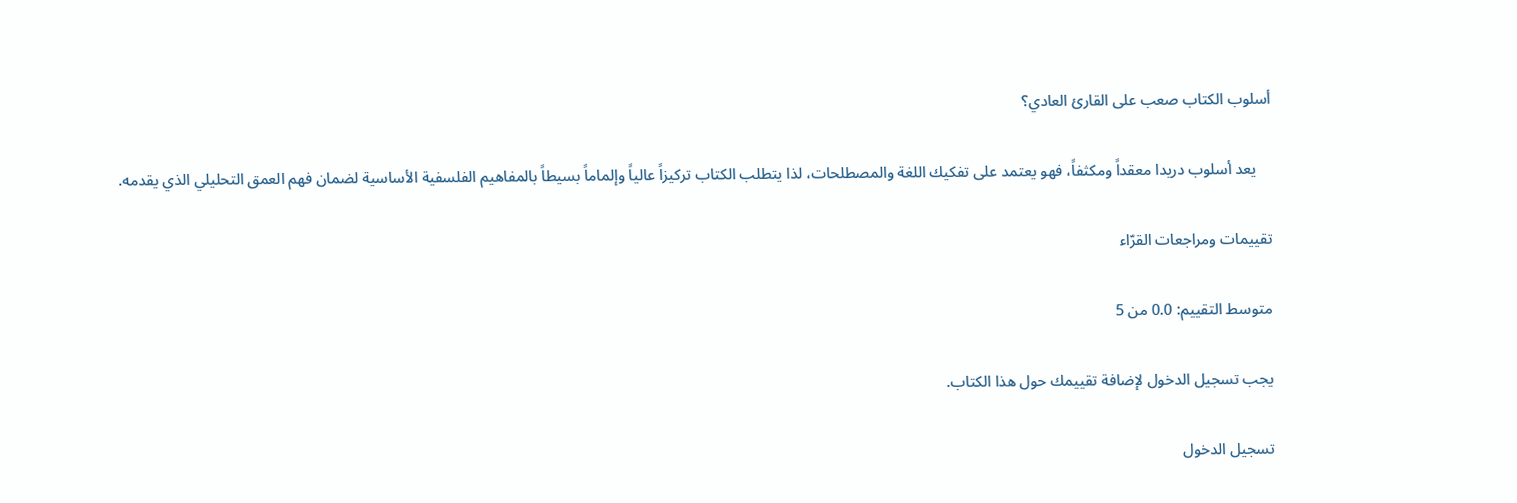أسلوب الكتاب صعب على القارئ العادي؟

    يعد أسلوب دريدا معقداً ومكثفاً، فهو يعتمد على تفكيك اللغة والمصطلحات، لذا يتطلب الكتاب تركيزاً عالياً وإلماماً بسيطاً بالمفاهيم الفلسفية الأساسية لضمان فهم العمق التحليلي الذي يقدمه.

تقييمات ومراجعات القرّاء

متوسط التقييم: 0.0 من 5

يجب تسجيل الدخول لإضافة تقييمك حول هذا الكتاب.

تسجيل الدخول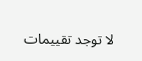لا توجد تقييمات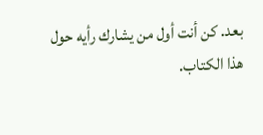بعد. كن أنت أول من يشارك رأيه حول هذا الكتاب.